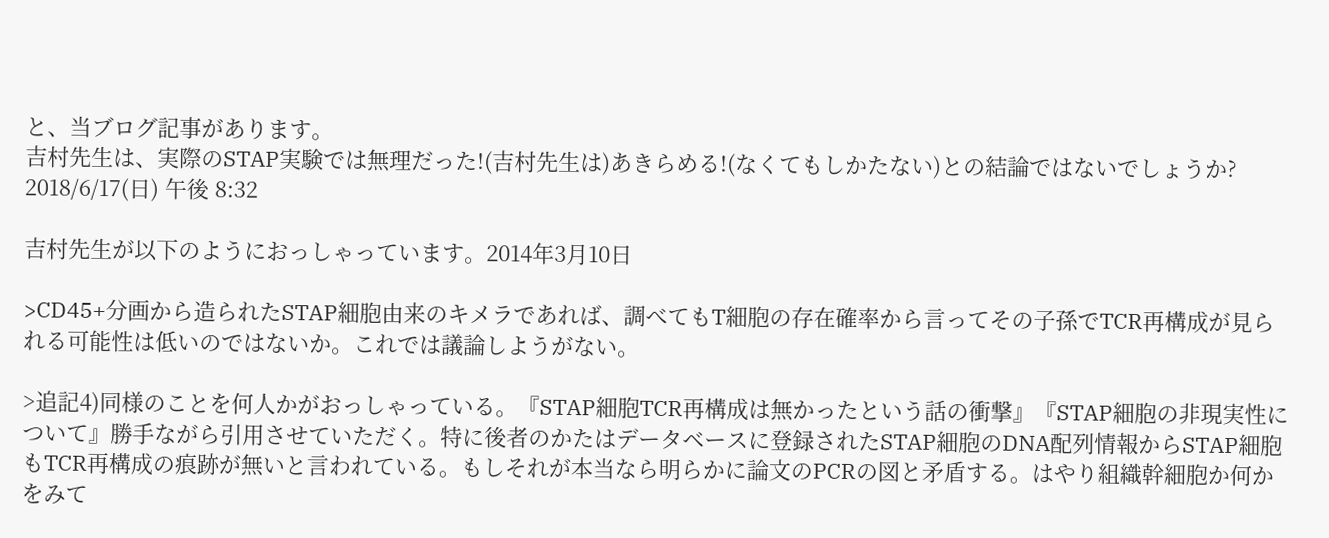と、当ブログ記事があります。
吉村先生は、実際のSTAP実験では無理だった!(吉村先生は)あきらめる!(なくてもしかたない)との結論ではないでしょうか?
2018/6/17(日) 午後 8:32

吉村先生が以下のようにおっしゃっています。2014年3月10日

>CD45+分画から造られたSTAP細胞由来のキメラであれば、調べてもT細胞の存在確率から言ってその子孫でTCR再構成が見られる可能性は低いのではないか。これでは議論しようがない。

>追記4)同様のことを何人かがおっしゃっている。『STAP細胞TCR再構成は無かったという話の衝撃』『STAP細胞の非現実性について』勝手ながら引用させていただく。特に後者のかたはデータベースに登録されたSTAP細胞のDNA配列情報からSTAP細胞もTCR再構成の痕跡が無いと言われている。もしそれが本当なら明らかに論文のPCRの図と矛盾する。はやり組織幹細胞か何かをみて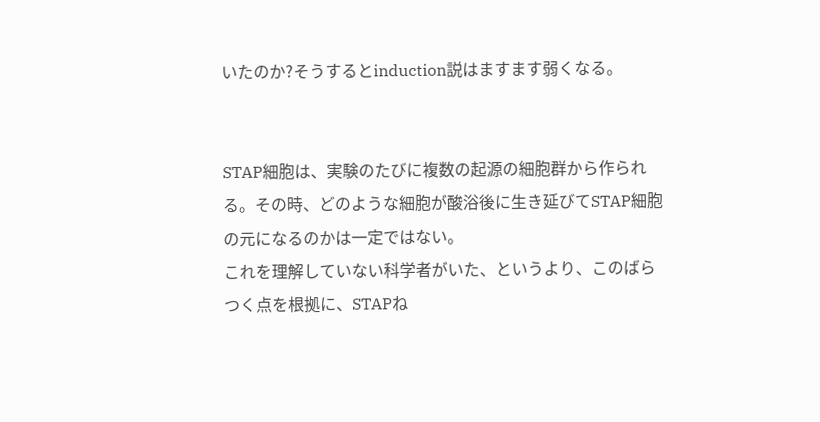いたのか?そうするとinduction説はますます弱くなる。


STAP細胞は、実験のたびに複数の起源の細胞群から作られる。その時、どのような細胞が酸浴後に生き延びてSTAP細胞の元になるのかは一定ではない。
これを理解していない科学者がいた、というより、このばらつく点を根拠に、STAPね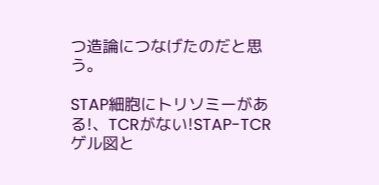つ造論につなげたのだと思う。

STAP細胞にトリソミーがある!、TCRがない!STAP-TCRゲル図と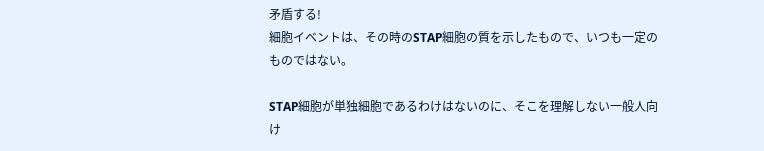矛盾する!
細胞イベントは、その時のSTAP細胞の質を示したもので、いつも一定のものではない。

STAP細胞が単独細胞であるわけはないのに、そこを理解しない一般人向け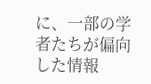に、一部の学者たちが偏向した情報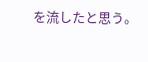を流したと思う。